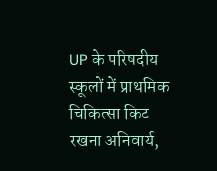UP के परिषदीय स्कूलों में प्राथमिक चिकित्सा किट रखना अनिवार्य,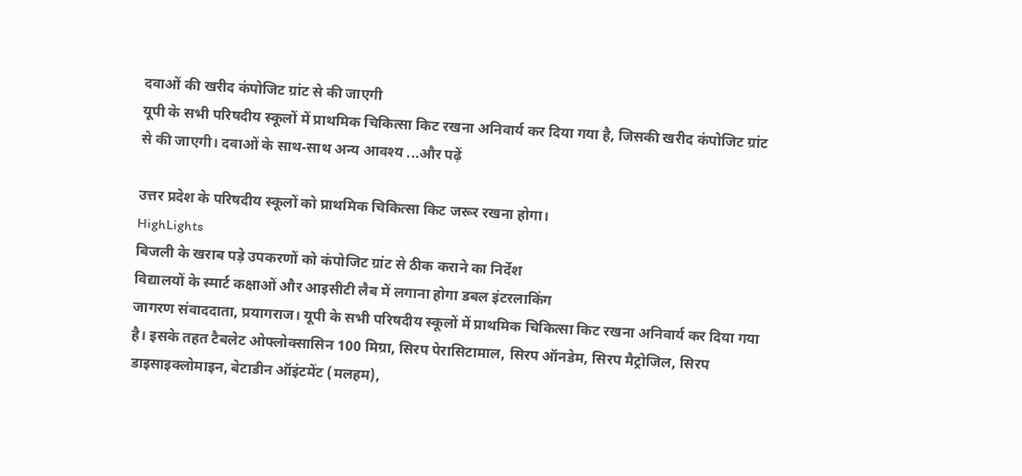दवाओं की खरीद कंपोजिट ग्रांट से की जाएगी
यूपी के सभी परिषदीय स्कूलों में प्राथमिक चिकित्सा किट रखना अनिवार्य कर दिया गया है, जिसकी खरीद कंपोजिट ग्रांट से की जाएगी। दवाओं के साथ-साथ अन्य आवश्य ...और पढ़ें

उत्तर प्रदेश के परिषदीय स्कूलों को प्राथमिक चिकित्सा किट जरूर रखना होगा।
HighLights
बिजली के खराब पड़े उपकरणों को कंपोजिट ग्रांट से ठीक कराने का निर्देश
विद्यालयों के स्मार्ट कक्षाओं और आइसीटी लैब में लगाना होगा डबल इंटरलाकिंग
जागरण संवाददाता, प्रयागराज। यूपी के सभी परिषदीय स्कूलों में प्राथमिक चिकित्सा किट रखना अनिवार्य कर दिया गया है। इसके तहत टैबलेट ओफ्लोक्सासिन 100 मिग्रा, सिरप पेरासिटामाल, सिरप ऑनडेम, सिरप मैट्रोजिल, सिरप डाइसाइक्लोमाइन, बेटाडीन ऑइंटमेंट (मलहम),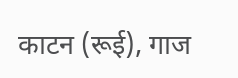काटन (रूई), गाज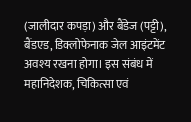(जालीदार कपड़ा) और बैंडेज (पट्टी), बैंडएड, डिक्लोफेनाक जेल आइंटमेंट अवश्य रखना होगा। इस संबंध में महानिदेशक, चिकित्सा एवं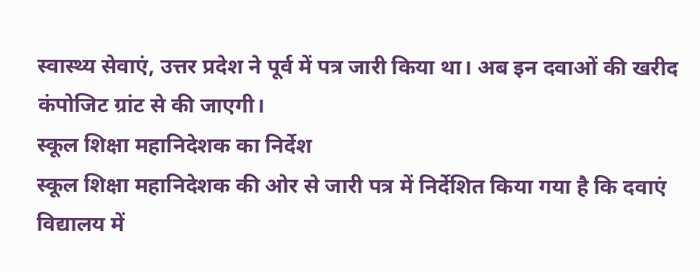स्वास्थ्य सेवाएं, उत्तर प्रदेश ने पूर्व में पत्र जारी किया था। अब इन दवाओं की खरीद कंपोजिट ग्रांट से की जाएगी।
स्कूल शिक्षा महानिदेशक का निर्देश
स्कूल शिक्षा महानिदेशक की ओर से जारी पत्र में निर्देशित किया गया है कि दवाएं विद्यालय में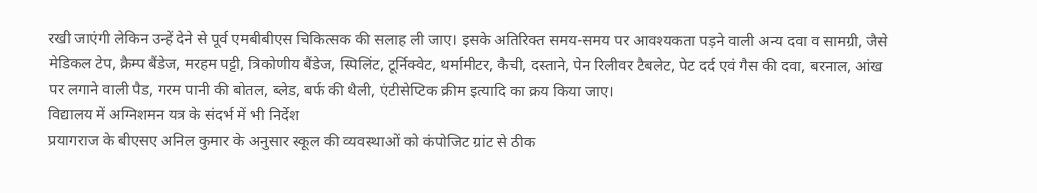रखी जाएंगी लेकिन उन्हें देने से पूर्व एमबीबीएस चिकित्सक की सलाह ली जाए। इसके अतिरिक्त समय-समय पर आवश्यकता पड़ने वाली अन्य दवा व सामग्री, जैसे मेडिकल टेप, क्रैम्प बैंडेज, मरहम पट्टी, त्रिकोणीय बैंडेज, स्पिलिंट, टूर्निक्वेट, थर्मामीटर, कैची, दस्ताने, पेन रिलीवर टैबलेट, पेट दर्द एवं गैस की दवा, बरनाल, आंख पर लगाने वाली पैड, गरम पानी की बोतल, ब्लेड, बर्फ की थैली, एंटीसेप्टिक क्रीम इत्यादि का क्रय किया जाए।
विद्यालय में अग्निशमन यत्र के संदर्भ में भी निर्देश
प्रयागराज के बीएसए अनिल कुमार के अनुसार स्कूल की व्यवस्थाओं को कंपोजिट ग्रांट से ठीक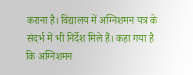कराना है। विद्यालय में अग्निशमन यत्र के संदर्भ में भी निर्देश मिले हैं। कहा गया है कि अग्निशमन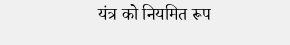यंत्र को नियमित रूप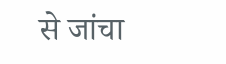से जांचा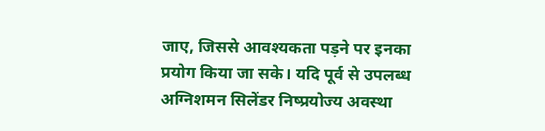जाए, जिससे आवश्यकता पड़ने पर इनका प्रयोग किया जा सके। यदि पूर्व से उपलब्ध अग्निशमन सिलेंडर निष्प्रयोज्य अवस्था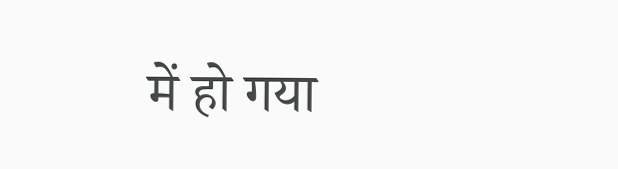में हो गया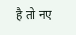है तो नए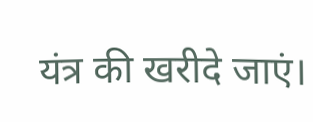यंत्र की खरीदे जाएं।